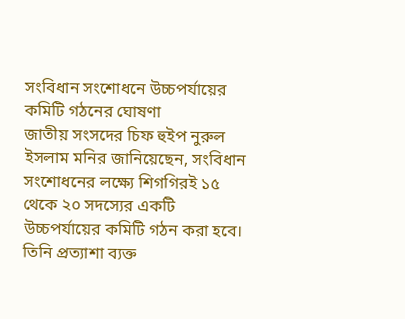সংবিধান সংশোধনে উচ্চপর্যায়ের কমিটি গঠনের ঘোষণা
জাতীয় সংসদের চিফ হুইপ নুরুল ইসলাম মনির জানিয়েছেন, সংবিধান সংশোধনের লক্ষ্যে শিগগিরই ১৫ থেকে ২০ সদস্যের একটি উচ্চপর্যায়ের কমিটি গঠন করা হবে। তিনি প্রত্যাশা ব্যক্ত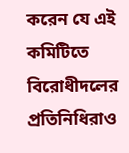করেন যে এই কমিটিতে বিরোধীদলের প্রতিনিধিরাও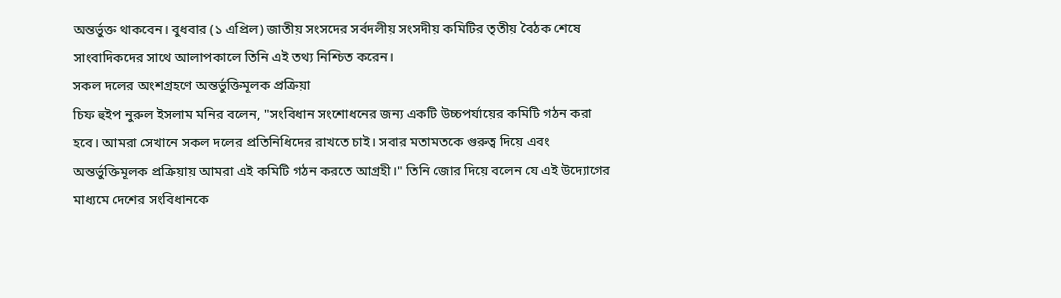অন্তর্ভুক্ত থাকবেন। বুধবার (১ এপ্রিল) জাতীয় সংসদের সর্বদলীয় সংসদীয় কমিটির তৃতীয় বৈঠক শেষে সাংবাদিকদের সাথে আলাপকালে তিনি এই তথ্য নিশ্চিত করেন।
সকল দলের অংশগ্রহণে অন্তর্ভুক্তিমূলক প্রক্রিয়া
চিফ হুইপ নুরুল ইসলাম মনির বলেন, "সংবিধান সংশোধনের জন্য একটি উচ্চপর্যায়ের কমিটি গঠন করা হবে। আমরা সেখানে সকল দলের প্রতিনিধিদের রাখতে চাই। সবার মতামতকে গুরুত্ব দিয়ে এবং অন্তর্ভুক্তিমূলক প্রক্রিয়ায় আমরা এই কমিটি গঠন করতে আগ্রহী।" তিনি জোর দিয়ে বলেন যে এই উদ্যোগের মাধ্যমে দেশের সংবিধানকে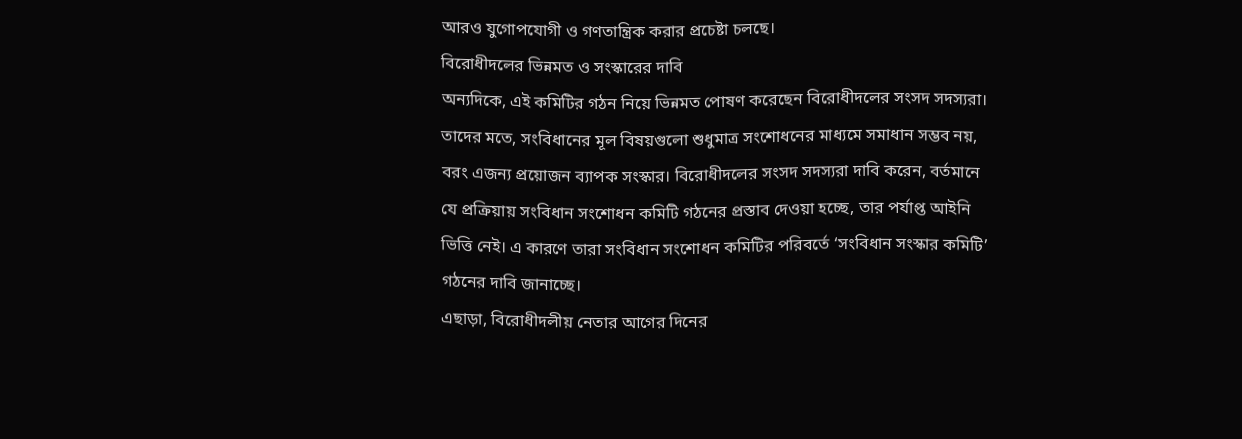আরও যুগোপযোগী ও গণতান্ত্রিক করার প্রচেষ্টা চলছে।
বিরোধীদলের ভিন্নমত ও সংস্কারের দাবি
অন্যদিকে, এই কমিটির গঠন নিয়ে ভিন্নমত পোষণ করেছেন বিরোধীদলের সংসদ সদস্যরা। তাদের মতে, সংবিধানের মূল বিষয়গুলো শুধুমাত্র সংশোধনের মাধ্যমে সমাধান সম্ভব নয়, বরং এজন্য প্রয়োজন ব্যাপক সংস্কার। বিরোধীদলের সংসদ সদস্যরা দাবি করেন, বর্তমানে যে প্রক্রিয়ায় সংবিধান সংশোধন কমিটি গঠনের প্রস্তাব দেওয়া হচ্ছে, তার পর্যাপ্ত আইনি ভিত্তি নেই। এ কারণে তারা সংবিধান সংশোধন কমিটির পরিবর্তে ‘সংবিধান সংস্কার কমিটি’ গঠনের দাবি জানাচ্ছে।
এছাড়া, বিরোধীদলীয় নেতার আগের দিনের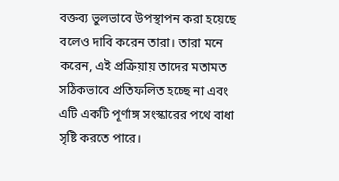বক্তব্য ভুলভাবে উপস্থাপন করা হয়েছে বলেও দাবি করেন তারা। তারা মনে করেন, এই প্রক্রিয়ায় তাদের মতামত সঠিকভাবে প্রতিফলিত হচ্ছে না এবং এটি একটি পূর্ণাঙ্গ সংস্কারের পথে বাধা সৃষ্টি করতে পারে।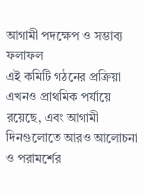আগামী পদক্ষেপ ও সম্ভাব্য ফলাফল
এই কমিটি গঠনের প্রক্রিয়া এখনও প্রাথমিক পর্যায়ে রয়েছে, এবং আগামী দিনগুলোতে আরও আলোচনা ও পরামর্শের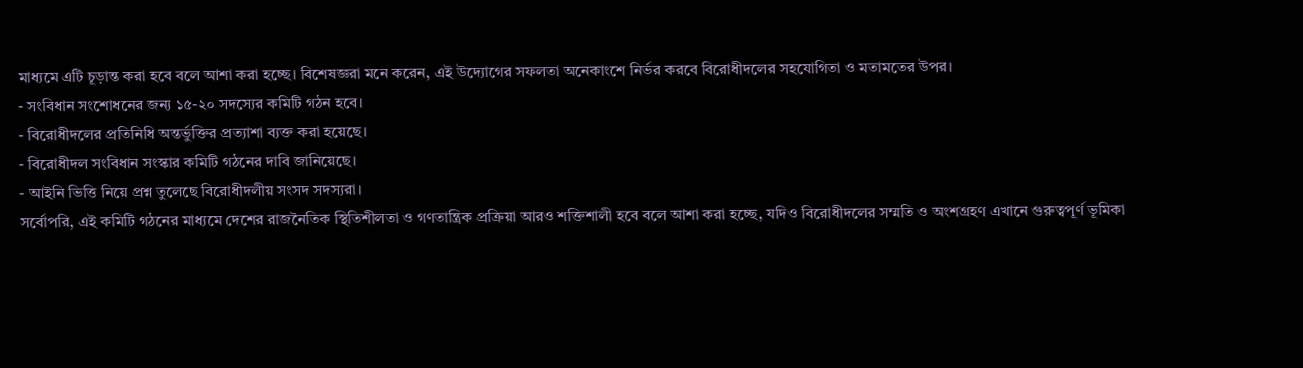মাধ্যমে এটি চূড়ান্ত করা হবে বলে আশা করা হচ্ছে। বিশেষজ্ঞরা মনে করেন, এই উদ্যোগের সফলতা অনেকাংশে নির্ভর করবে বিরোধীদলের সহযোগিতা ও মতামতের উপর।
- সংবিধান সংশোধনের জন্য ১৫-২০ সদস্যের কমিটি গঠন হবে।
- বিরোধীদলের প্রতিনিধি অন্তর্ভুক্তির প্রত্যাশা ব্যক্ত করা হয়েছে।
- বিরোধীদল সংবিধান সংস্কার কমিটি গঠনের দাবি জানিয়েছে।
- আইনি ভিত্তি নিয়ে প্রশ্ন তুলেছে বিরোধীদলীয় সংসদ সদস্যরা।
সর্বোপরি, এই কমিটি গঠনের মাধ্যমে দেশের রাজনৈতিক স্থিতিশীলতা ও গণতান্ত্রিক প্রক্রিয়া আরও শক্তিশালী হবে বলে আশা করা হচ্ছে, যদিও বিরোধীদলের সম্মতি ও অংশগ্রহণ এখানে গুরুত্বপূর্ণ ভূমিকা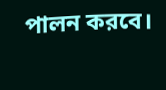পালন করবে।